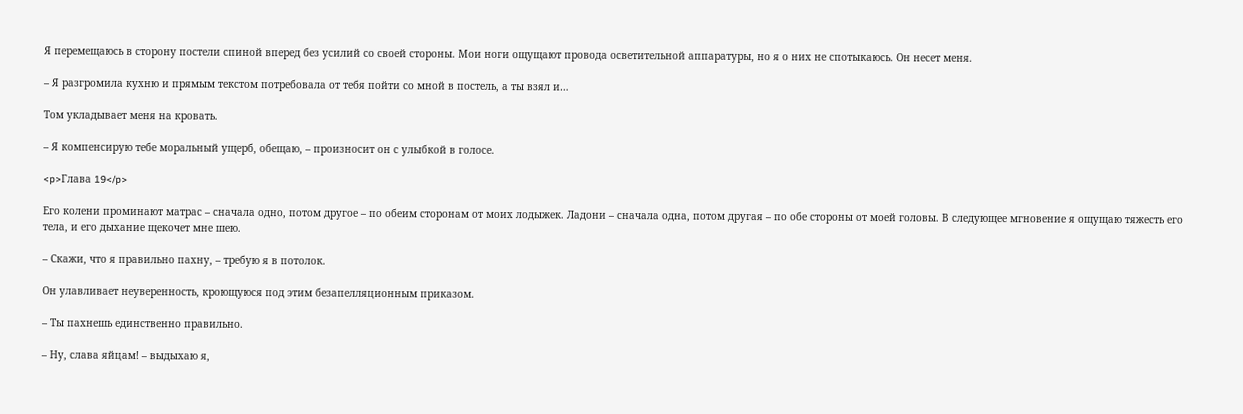Я перемещаюсь в сторону постели спиной вперед без усилий со своей стороны. Мои ноги ощущают провода осветительной аппаратуры, но я о них не спотыкаюсь. Он несет меня.

– Я разгромила кухню и прямым текстом потребовала от тебя пойти со мной в постель, а ты взял и…

Том укладывает меня на кровать.

– Я компенсирую тебе моральный ущерб, обещаю, – произносит он с улыбкой в голосе.

<p>Глава 19</p>

Его колени проминают матрас – сначала одно, потом другое – по обеим сторонам от моих лодыжек. Ладони – сначала одна, потом другая – по обе стороны от моей головы. В следующее мгновение я ощущаю тяжесть его тела, и его дыхание щекочет мне шею.

– Скажи, что я правильно пахну, – требую я в потолок.

Он улавливает неуверенность, кроющуюся под этим безапелляционным приказом.

– Ты пахнешь единственно правильно.

– Ну, слава яйцам! – выдыхаю я,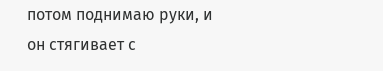потом поднимаю руки, и он стягивает с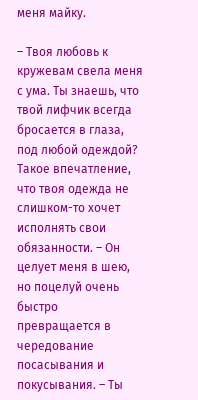меня майку.

– Твоя любовь к кружевам свела меня с ума. Ты знаешь, что твой лифчик всегда бросается в глаза, под любой одеждой? Такое впечатление, что твоя одежда не слишком-то хочет исполнять свои обязанности. – Он целует меня в шею, но поцелуй очень быстро превращается в чередование посасывания и покусывания. – Ты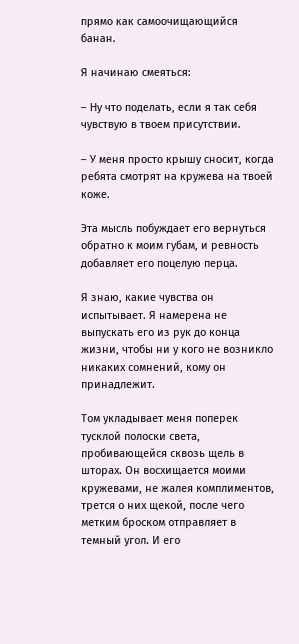прямо как самоочищающийся банан.

Я начинаю смеяться:

– Ну что поделать, если я так себя чувствую в твоем присутствии.

– У меня просто крышу сносит, когда ребята смотрят на кружева на твоей коже.

Эта мысль побуждает его вернуться обратно к моим губам, и ревность добавляет его поцелую перца.

Я знаю, какие чувства он испытывает. Я намерена не выпускать его из рук до конца жизни, чтобы ни у кого не возникло никаких сомнений, кому он принадлежит.

Том укладывает меня поперек тусклой полоски света, пробивающейся сквозь щель в шторах. Он восхищается моими кружевами, не жалея комплиментов, трется о них щекой, после чего метким броском отправляет в темный угол. И его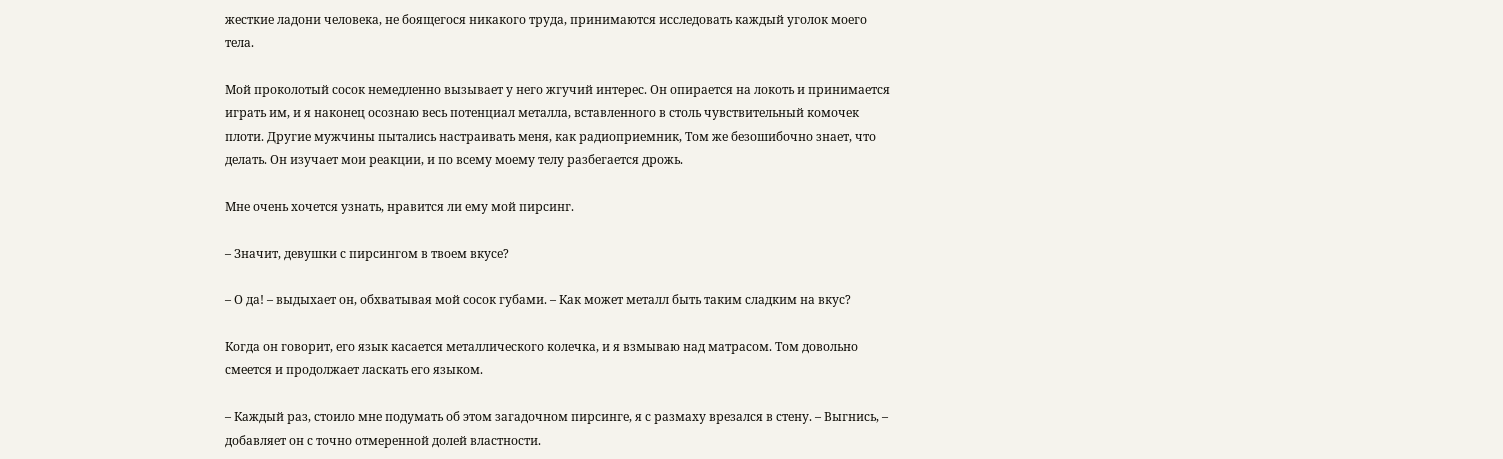жесткие ладони человека, не боящегося никакого труда, принимаются исследовать каждый уголок моего тела.

Мой проколотый сосок немедленно вызывает у него жгучий интерес. Он опирается на локоть и принимается играть им, и я наконец осознаю весь потенциал металла, вставленного в столь чувствительный комочек плоти. Другие мужчины пытались настраивать меня, как радиоприемник, Том же безошибочно знает, что делать. Он изучает мои реакции, и по всему моему телу разбегается дрожь.

Мне очень хочется узнать, нравится ли ему мой пирсинг.

– Значит, девушки с пирсингом в твоем вкусе?

– О да! – выдыхает он, обхватывая мой сосок губами. – Как может металл быть таким сладким на вкус?

Когда он говорит, его язык касается металлического колечка, и я взмываю над матрасом. Том довольно смеется и продолжает ласкать его языком.

– Каждый раз, стоило мне подумать об этом загадочном пирсинге, я с размаху врезался в стену. – Выгнись, – добавляет он с точно отмеренной долей властности.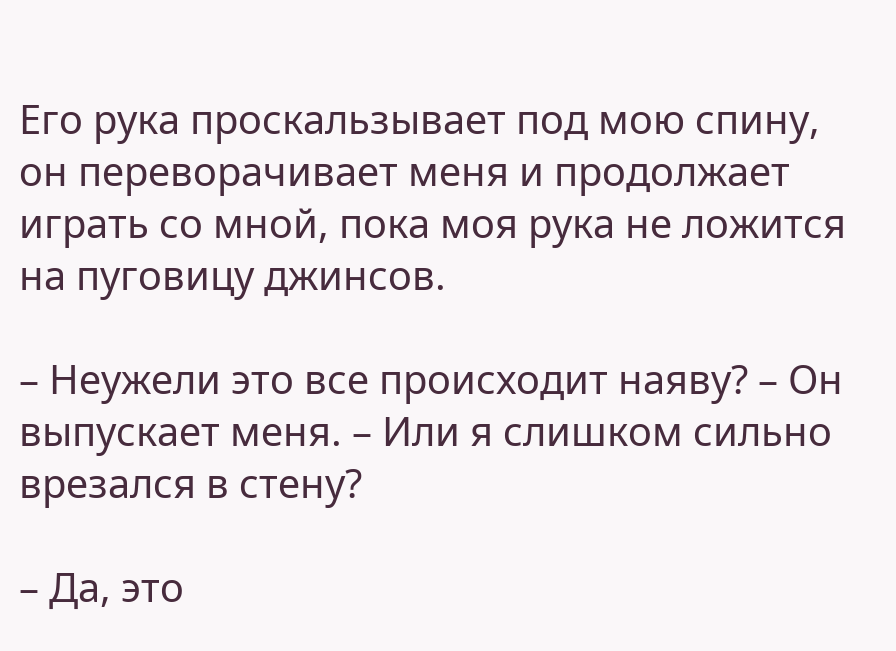Его рука проскальзывает под мою спину, он переворачивает меня и продолжает играть со мной, пока моя рука не ложится на пуговицу джинсов.

– Неужели это все происходит наяву? – Он выпускает меня. – Или я слишком сильно врезался в стену?

– Да, это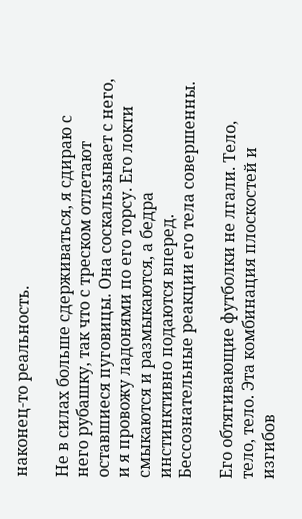наконец-то реальность.

Не в силах больше сдерживаться, я сдираю с него рубашку, так что с треском отлетают оставшиеся пуговицы. Она соскальзывает с него, и я провожу ладонями по его торсу. Его локти смыкаются и размыкаются, а бедра инстинктивно подаются вперед. Бессознательные реакции его тела совершенны.

Его обтягивающие футболки не лгали. Тело, тело, тело. Эта комбинация плоскостей и изгибов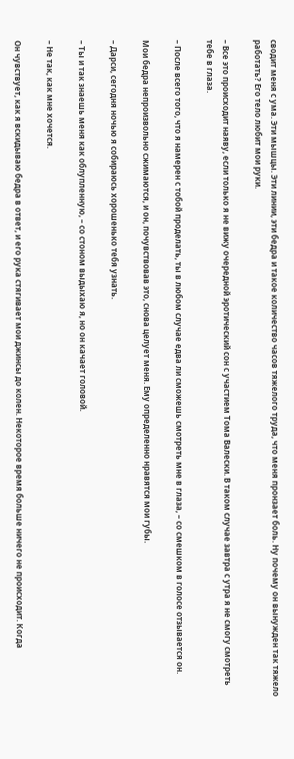сводит меня с ума. Эти мышцы. Эти линии, эти бедра и такое количество часов тяжелого труда, что меня пронзает боль. Ну почему он вынужден так тяжело работать? Его тело любит мои руки.

– Все это происходит наяву, если только я не вижу очередной эротический сон с участием Тома Валески. В таком случае завтра с утра я не смогу смотреть тебе в глаза.

– После всего того, что я намерен с тобой проделать, ты в любом случае едва ли сможешь смотреть мне в глаза, – со смешком в голосе отзывается он.

Мои бедра непроизвольно сжимаются, и он, почувствовав это, снова целует меня. Ему определенно нравятся мои губы.

– Дарси, сегодня ночью я собираюсь хорошенько тебя узнать.

– Ты и так знаешь меня как облупленную, – со стоном выдыхаю я, но он качает головой.

– Не так, как мне хочется.

Он чувствует, как я вскидываю бедра в ответ, и его рука стягивает мои джинсы до колен. Некоторое время больше ничего не происходит. Когда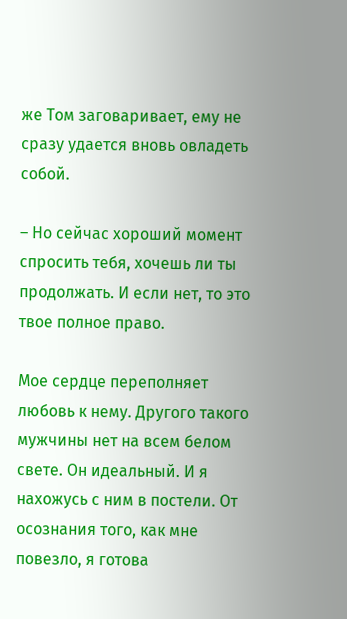же Том заговаривает, ему не сразу удается вновь овладеть собой.

– Но сейчас хороший момент спросить тебя, хочешь ли ты продолжать. И если нет, то это твое полное право.

Мое сердце переполняет любовь к нему. Другого такого мужчины нет на всем белом свете. Он идеальный. И я нахожусь с ним в постели. От осознания того, как мне повезло, я готова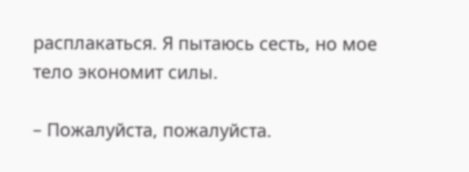расплакаться. Я пытаюсь сесть, но мое тело экономит силы.

– Пожалуйста, пожалуйста.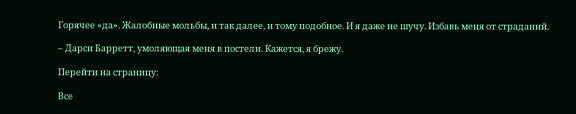Горячее «да». Жалобные мольбы, и так далее, и тому подобное. И я даже не шучу. Избавь меня от страданий.

– Дарси Барретт, умоляющая меня в постели. Кажется, я брежу.

Перейти на страницу:

Все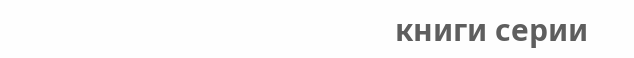книги серии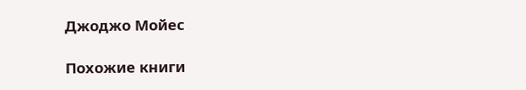Джоджо Мойес

Похожие книги